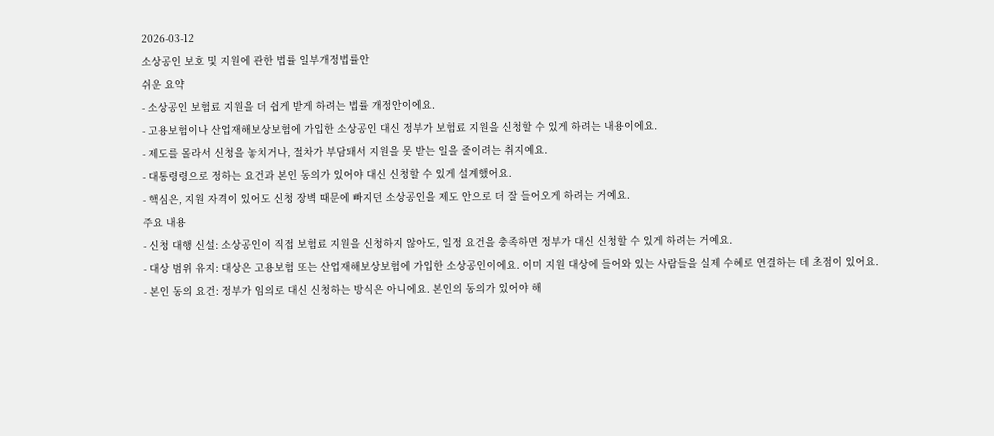2026-03-12
소상공인 보호 및 지원에 관한 법률 일부개정법률안
쉬운 요약
- 소상공인 보험료 지원을 더 쉽게 받게 하려는 법률 개정안이에요.
- 고용보험이나 산업재해보상보험에 가입한 소상공인 대신 정부가 보험료 지원을 신청할 수 있게 하려는 내용이에요.
- 제도를 몰라서 신청을 놓치거나, 절차가 부담돼서 지원을 못 받는 일을 줄이려는 취지예요.
- 대통령령으로 정하는 요건과 본인 동의가 있어야 대신 신청할 수 있게 설계했어요.
- 핵심은, 지원 자격이 있어도 신청 장벽 때문에 빠지던 소상공인을 제도 안으로 더 잘 들어오게 하려는 거예요.
주요 내용
- 신청 대행 신설: 소상공인이 직접 보험료 지원을 신청하지 않아도, 일정 요건을 충족하면 정부가 대신 신청할 수 있게 하려는 거예요.
- 대상 범위 유지: 대상은 고용보험 또는 산업재해보상보험에 가입한 소상공인이에요. 이미 지원 대상에 들어와 있는 사람들을 실제 수혜로 연결하는 데 초점이 있어요.
- 본인 동의 요건: 정부가 임의로 대신 신청하는 방식은 아니에요. 본인의 동의가 있어야 해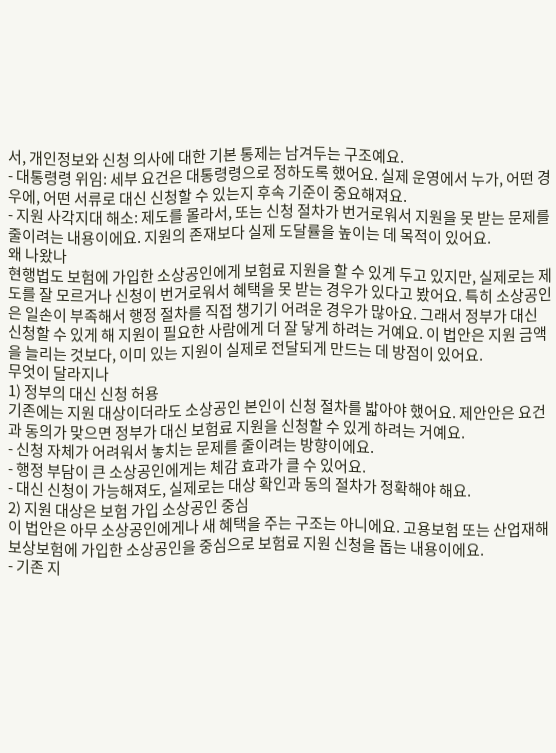서, 개인정보와 신청 의사에 대한 기본 통제는 남겨두는 구조예요.
- 대통령령 위임: 세부 요건은 대통령령으로 정하도록 했어요. 실제 운영에서 누가, 어떤 경우에, 어떤 서류로 대신 신청할 수 있는지 후속 기준이 중요해져요.
- 지원 사각지대 해소: 제도를 몰라서, 또는 신청 절차가 번거로워서 지원을 못 받는 문제를 줄이려는 내용이에요. 지원의 존재보다 실제 도달률을 높이는 데 목적이 있어요.
왜 나왔나
현행법도 보험에 가입한 소상공인에게 보험료 지원을 할 수 있게 두고 있지만, 실제로는 제도를 잘 모르거나 신청이 번거로워서 혜택을 못 받는 경우가 있다고 봤어요. 특히 소상공인은 일손이 부족해서 행정 절차를 직접 챙기기 어려운 경우가 많아요. 그래서 정부가 대신 신청할 수 있게 해 지원이 필요한 사람에게 더 잘 닿게 하려는 거예요. 이 법안은 지원 금액을 늘리는 것보다, 이미 있는 지원이 실제로 전달되게 만드는 데 방점이 있어요.
무엇이 달라지나
1) 정부의 대신 신청 허용
기존에는 지원 대상이더라도 소상공인 본인이 신청 절차를 밟아야 했어요. 제안안은 요건과 동의가 맞으면 정부가 대신 보험료 지원을 신청할 수 있게 하려는 거예요.
- 신청 자체가 어려워서 놓치는 문제를 줄이려는 방향이에요.
- 행정 부담이 큰 소상공인에게는 체감 효과가 클 수 있어요.
- 대신 신청이 가능해져도, 실제로는 대상 확인과 동의 절차가 정확해야 해요.
2) 지원 대상은 보험 가입 소상공인 중심
이 법안은 아무 소상공인에게나 새 혜택을 주는 구조는 아니에요. 고용보험 또는 산업재해보상보험에 가입한 소상공인을 중심으로 보험료 지원 신청을 돕는 내용이에요.
- 기존 지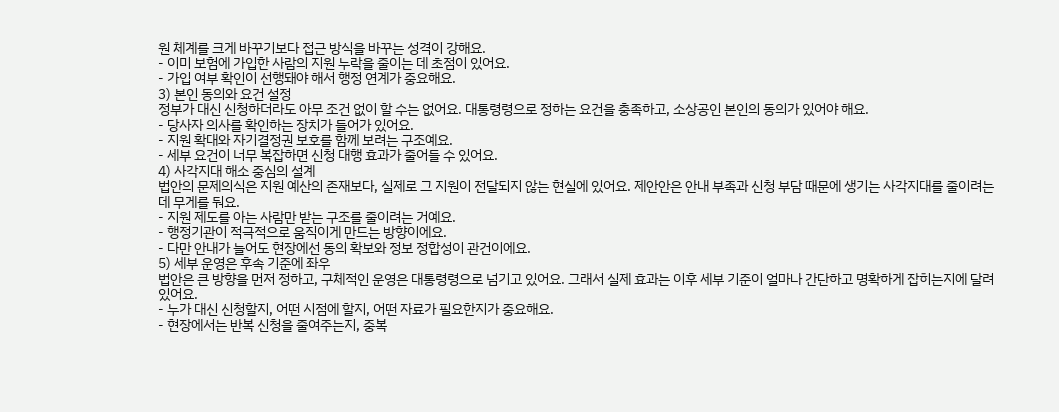원 체계를 크게 바꾸기보다 접근 방식을 바꾸는 성격이 강해요.
- 이미 보험에 가입한 사람의 지원 누락을 줄이는 데 초점이 있어요.
- 가입 여부 확인이 선행돼야 해서 행정 연계가 중요해요.
3) 본인 동의와 요건 설정
정부가 대신 신청하더라도 아무 조건 없이 할 수는 없어요. 대통령령으로 정하는 요건을 충족하고, 소상공인 본인의 동의가 있어야 해요.
- 당사자 의사를 확인하는 장치가 들어가 있어요.
- 지원 확대와 자기결정권 보호를 함께 보려는 구조예요.
- 세부 요건이 너무 복잡하면 신청 대행 효과가 줄어들 수 있어요.
4) 사각지대 해소 중심의 설계
법안의 문제의식은 지원 예산의 존재보다, 실제로 그 지원이 전달되지 않는 현실에 있어요. 제안안은 안내 부족과 신청 부담 때문에 생기는 사각지대를 줄이려는 데 무게를 둬요.
- 지원 제도를 아는 사람만 받는 구조를 줄이려는 거예요.
- 행정기관이 적극적으로 움직이게 만드는 방향이에요.
- 다만 안내가 늘어도 현장에선 동의 확보와 정보 정합성이 관건이에요.
5) 세부 운영은 후속 기준에 좌우
법안은 큰 방향을 먼저 정하고, 구체적인 운영은 대통령령으로 넘기고 있어요. 그래서 실제 효과는 이후 세부 기준이 얼마나 간단하고 명확하게 잡히는지에 달려 있어요.
- 누가 대신 신청할지, 어떤 시점에 할지, 어떤 자료가 필요한지가 중요해요.
- 현장에서는 반복 신청을 줄여주는지, 중복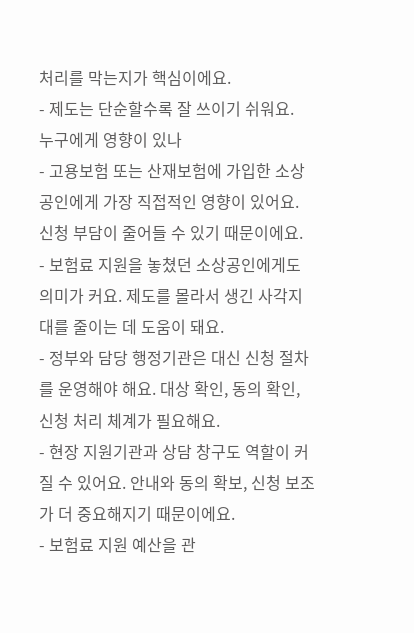처리를 막는지가 핵심이에요.
- 제도는 단순할수록 잘 쓰이기 쉬워요.
누구에게 영향이 있나
- 고용보험 또는 산재보험에 가입한 소상공인에게 가장 직접적인 영향이 있어요. 신청 부담이 줄어들 수 있기 때문이에요.
- 보험료 지원을 놓쳤던 소상공인에게도 의미가 커요. 제도를 몰라서 생긴 사각지대를 줄이는 데 도움이 돼요.
- 정부와 담당 행정기관은 대신 신청 절차를 운영해야 해요. 대상 확인, 동의 확인, 신청 처리 체계가 필요해요.
- 현장 지원기관과 상담 창구도 역할이 커질 수 있어요. 안내와 동의 확보, 신청 보조가 더 중요해지기 때문이에요.
- 보험료 지원 예산을 관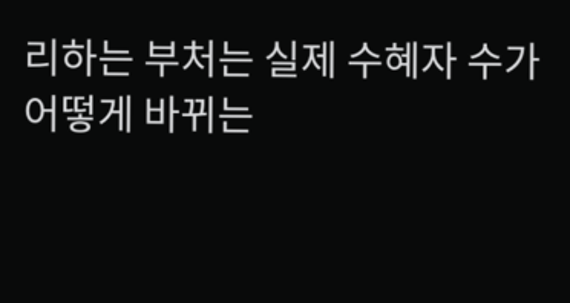리하는 부처는 실제 수혜자 수가 어떻게 바뀌는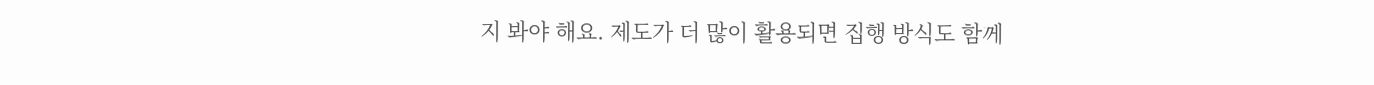지 봐야 해요. 제도가 더 많이 활용되면 집행 방식도 함께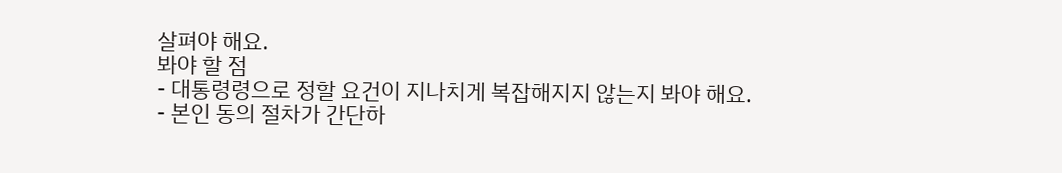살펴야 해요.
봐야 할 점
- 대통령령으로 정할 요건이 지나치게 복잡해지지 않는지 봐야 해요.
- 본인 동의 절차가 간단하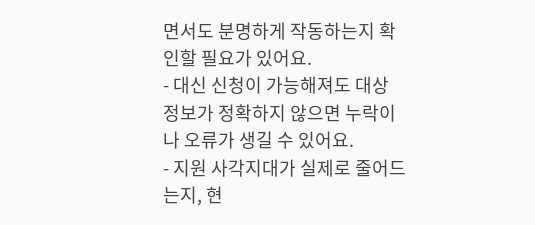면서도 분명하게 작동하는지 확인할 필요가 있어요.
- 대신 신청이 가능해져도 대상 정보가 정확하지 않으면 누락이나 오류가 생길 수 있어요.
- 지원 사각지대가 실제로 줄어드는지, 현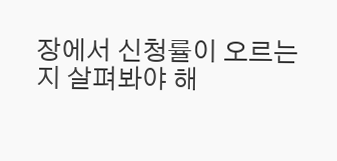장에서 신청률이 오르는지 살펴봐야 해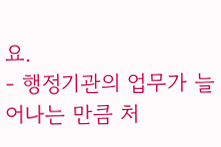요.
- 행정기관의 업무가 늘어나는 만큼 처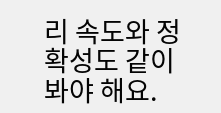리 속도와 정확성도 같이 봐야 해요.